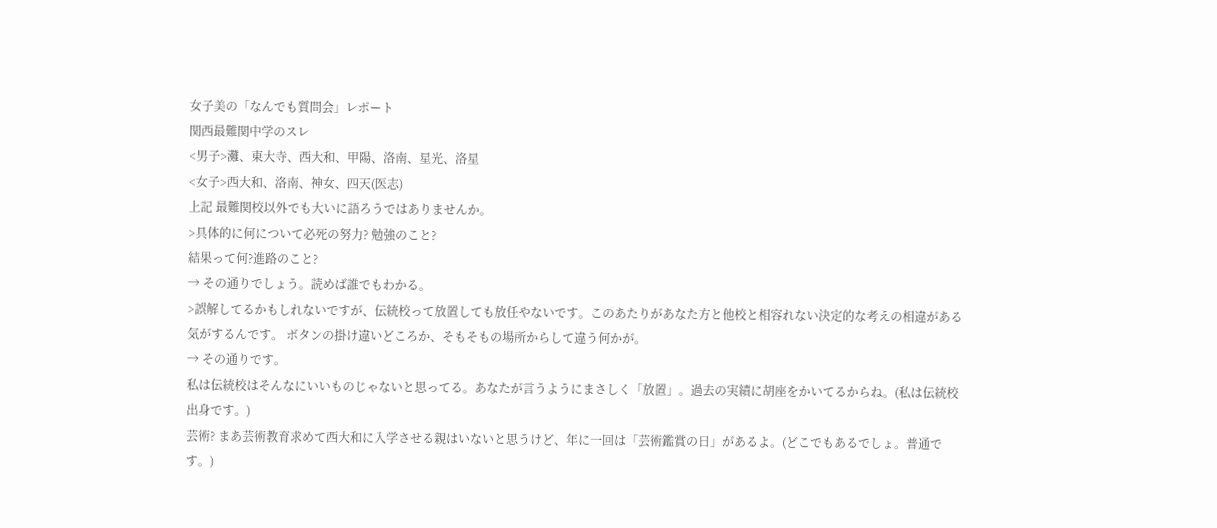女子美の「なんでも質問会」レポート
関西最難関中学のスレ
<男子>灘、東大寺、西大和、甲陽、洛南、星光、洛星
<女子>西大和、洛南、神女、四天(医志)
上記 最難関校以外でも大いに語ろうではありませんか。
>具体的に何について必死の努力? 勉強のこと?
結果って何?進路のこと?
→ その通りでしょう。読めば誰でもわかる。
>誤解してるかもしれないですが、伝統校って放置しても放任やないです。このあたりがあなた方と他校と相容れない決定的な考えの相違がある気がするんです。 ボタンの掛け違いどころか、そもそもの場所からして違う何かが。
→ その通りです。
私は伝統校はそんなにいいものじゃないと思ってる。あなたが言うようにまさしく「放置」。過去の実績に胡座をかいてるからね。(私は伝統校出身です。)
芸術? まあ芸術教育求めて西大和に入学させる親はいないと思うけど、年に一回は「芸術鑑賞の日」があるよ。(どこでもあるでしょ。普通です。)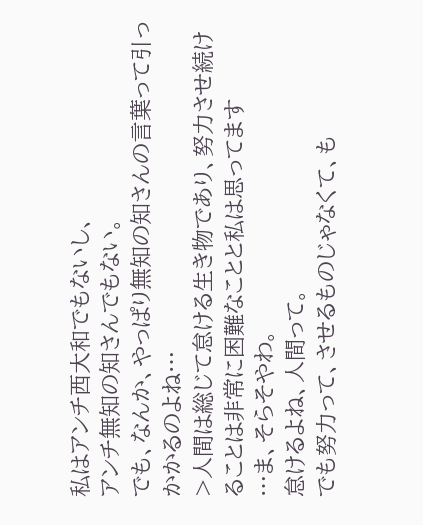私はアンチ西大和でもないし、
アンチ無知の知さんでもない。
でも、なんか、やっぱり無知の知さんの言葉って引っかかるのよね…
>人間は総じて怠ける生き物であり、努力させ続けることは非常に困難なことと私は思ってます
…ま、そらそやわ。
怠けるよね、人間って。
でも努力って、させるものじゃなくて、も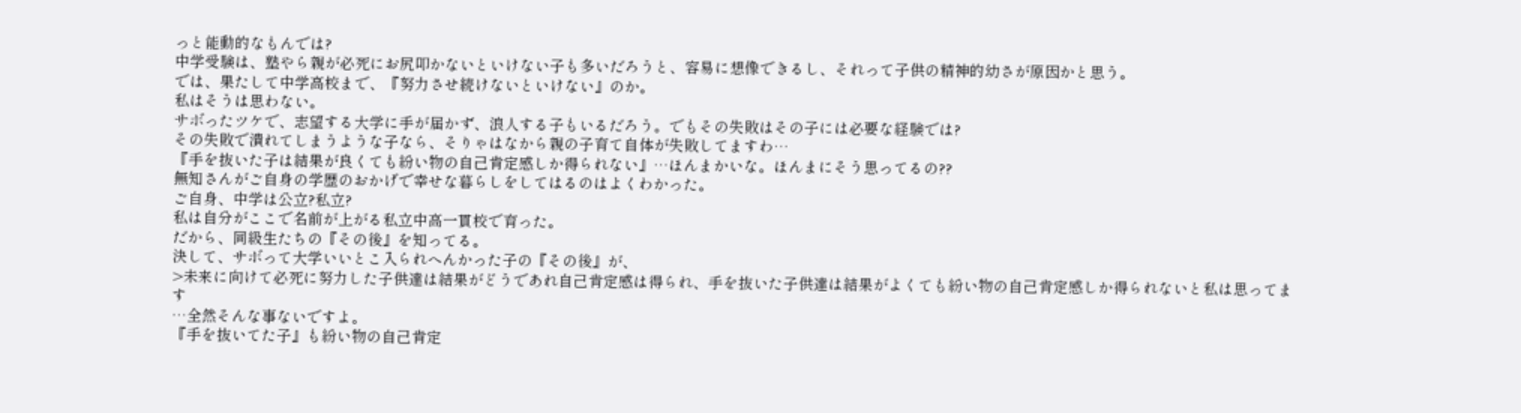っと能動的なもんでは?
中学受験は、塾やら親が必死にお尻叩かないといけない子も多いだろうと、容易に想像できるし、それって子供の精神的幼さが原因かと思う。
では、果たして中学高校まで、『努力させ続けないといけない』のか。
私はそうは思わない。
サボったツケで、志望する大学に手が届かず、浪人する子もいるだろう。でもその失敗はその子には必要な経験では?
その失敗で潰れてしまうような子なら、そりゃはなから親の子育て自体が失敗してますわ…
『手を抜いた子は結果が良くても紛い物の自己肯定感しか得られない』…ほんまかいな。ほんまにそう思ってるの??
無知さんがご自身の学歴のおかげで幸せな暮らしをしてはるのはよくわかった。
ご自身、中学は公立?私立?
私は自分がここで名前が上がる私立中高一貫校で育った。
だから、同級生たちの『その後』を知ってる。
決して、サボって大学いいとこ入られへんかった子の『その後』が、
>未来に向けて必死に努力した子供達は結果がどうであれ自己肯定感は得られ、手を抜いた子供達は結果がよくても紛い物の自己肯定感しか得られないと私は思ってます
…全然そんな事ないですよ。
『手を抜いてた子』も紛い物の自己肯定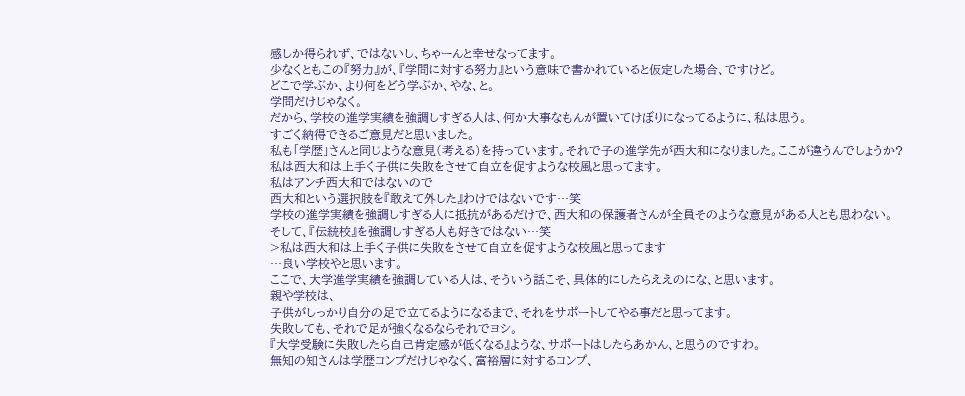感しか得られず、ではないし、ちゃーんと幸せなってます。
少なくともこの『努力』が、『学問に対する努力』という意味で書かれていると仮定した場合、ですけど。
どこで学ぶか、より何をどう学ぶか、やな、と。
学問だけじゃなく。
だから、学校の進学実績を強調しすぎる人は、何か大事なもんが置いてけぼりになってるように、私は思う。
すごく納得できるご意見だと思いました。
私も「学歴」さんと同じような意見(考える)を持っています。それで子の進学先が西大和になりました。ここが違うんでしょうか?
私は西大和は上手く子供に失敗をさせて自立を促すような校風と思ってます。
私はアンチ西大和ではないので
西大和という選択肢を『敢えて外した』わけではないです…笑
学校の進学実績を強調しすぎる人に抵抗があるだけで、西大和の保護者さんが全員そのような意見がある人とも思わない。
そして、『伝統校』を強調しすぎる人も好きではない…笑
>私は西大和は上手く子供に失敗をさせて自立を促すような校風と思ってます
…良い学校やと思います。
ここで、大学進学実績を強調している人は、そういう話こそ、具体的にしたらええのにな、と思います。
親や学校は、
子供がしっかり自分の足で立てるようになるまで、それをサポートしてやる事だと思ってます。
失敗しても、それで足が強くなるならそれでヨシ。
『大学受験に失敗したら自己肯定感が低くなる』ような、サポートはしたらあかん、と思うのですわ。
無知の知さんは学歴コンプだけじゃなく、富裕層に対するコンプ、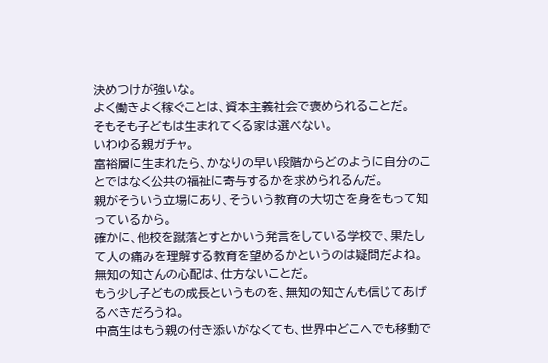決めつけが強いな。
よく働きよく稼ぐことは、資本主義社会で褒められることだ。
そもそも子どもは生まれてくる家は選べない。
いわゆる親ガチャ。
富裕層に生まれたら、かなりの早い段階からどのように自分のことではなく公共の福祉に寄与するかを求められるんだ。
親がそういう立場にあり、そういう教育の大切さを身をもって知っているから。
確かに、他校を蹴落とすとかいう発言をしている学校で、果たして人の痛みを理解する教育を望めるかというのは疑問だよね。
無知の知さんの心配は、仕方ないことだ。
もう少し子どもの成長というものを、無知の知さんも信じてあげるべきだろうね。
中高生はもう親の付き添いがなくても、世界中どこへでも移動で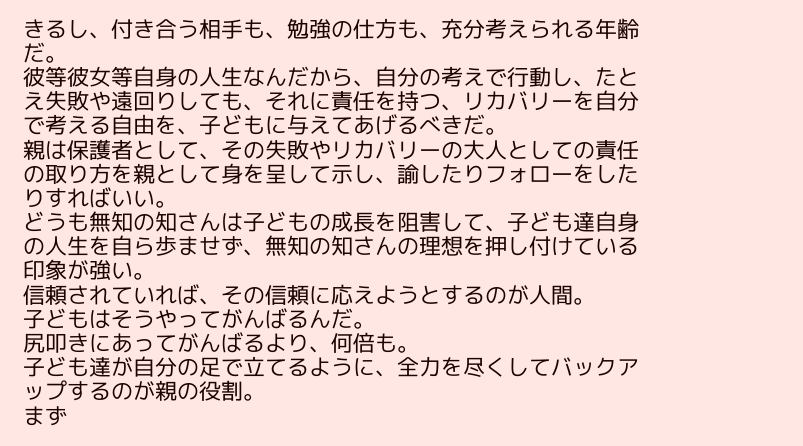きるし、付き合う相手も、勉強の仕方も、充分考えられる年齢だ。
彼等彼女等自身の人生なんだから、自分の考えで行動し、たとえ失敗や遠回りしても、それに責任を持つ、リカバリーを自分で考える自由を、子どもに与えてあげるべきだ。
親は保護者として、その失敗やリカバリーの大人としての責任の取り方を親として身を呈して示し、諭したりフォローをしたりすればいい。
どうも無知の知さんは子どもの成長を阻害して、子ども達自身の人生を自ら歩ませず、無知の知さんの理想を押し付けている印象が強い。
信頼されていれば、その信頼に応えようとするのが人間。
子どもはそうやってがんばるんだ。
尻叩きにあってがんばるより、何倍も。
子ども達が自分の足で立てるように、全力を尽くしてバックアップするのが親の役割。
まず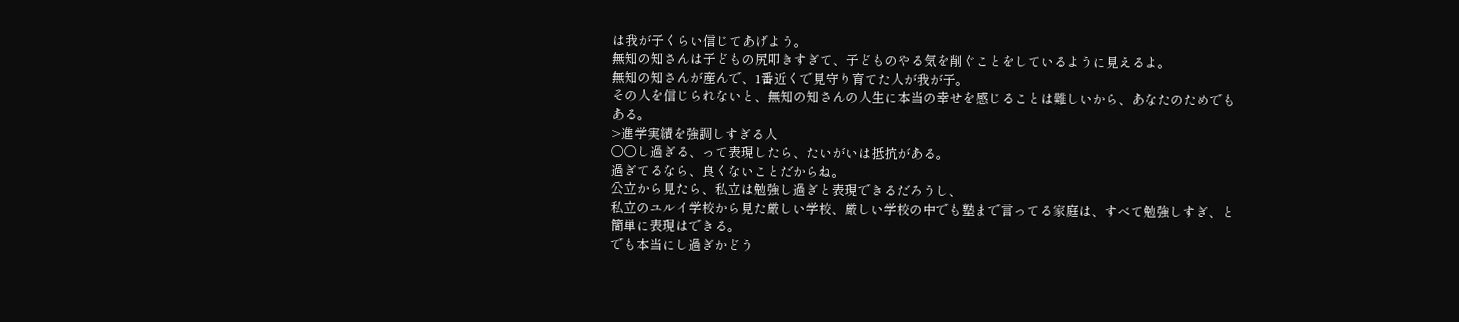は我が子くらい信じてあげよう。
無知の知さんは子どもの尻叩きすぎて、子どものやる気を削ぐことをしているように見えるよ。
無知の知さんが産んで、1番近くで見守り育てた人が我が子。
その人を信じられないと、無知の知さんの人生に本当の幸せを感じることは難しいから、あなたのためでもある。
>進学実績を強調しすぎる人
○○し過ぎる、って表現したら、たいがいは抵抗がある。
過ぎてるなら、良くないことだからね。
公立から見たら、私立は勉強し過ぎと表現できるだろうし、
私立のユルイ学校から見た厳しい学校、厳しい学校の中でも塾まで言ってる家庭は、すべて勉強しすぎ、と簡単に表現はできる。
でも本当にし過ぎかどう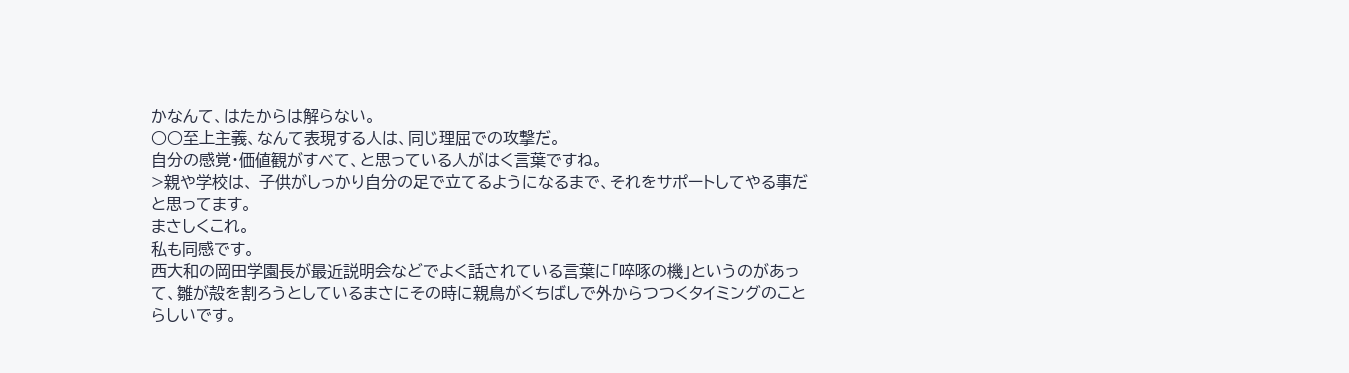かなんて、はたからは解らない。
○○至上主義、なんて表現する人は、同じ理屈での攻撃だ。
自分の感覚・価値観がすべて、と思っている人がはく言葉ですね。
>親や学校は、 子供がしっかり自分の足で立てるようになるまで、それをサポートしてやる事だと思ってます。
まさしくこれ。
私も同感です。
西大和の岡田学園長が最近説明会などでよく話されている言葉に「啐啄の機」というのがあって、雛が殻を割ろうとしているまさにその時に親鳥がくちばしで外からつつくタイミングのことらしいです。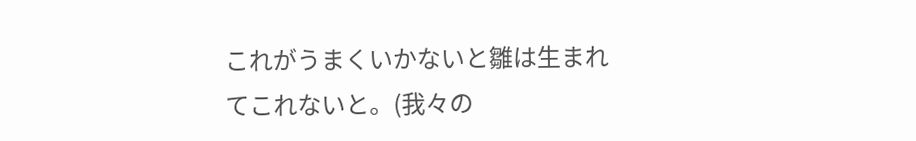これがうまくいかないと雛は生まれてこれないと。(我々の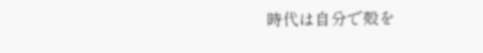時代は自分で殻を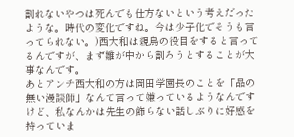割れないやつは死んでも仕方ないという考えだったような。時代の変化ですね。今は少子化でそうも言ってられない。)西大和は親鳥の役目をすると言ってるんですが、まず雛が中から割ろうとすることが大事なんです。
あとアンチ西大和の方は岡田学園長のことを「品の無い漫談師」なんて言って嫌っているようなんですけど、私なんかは先生の飾らない話しぶりに好感を持っていま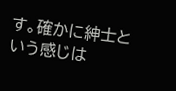す。確かに紳士という感じは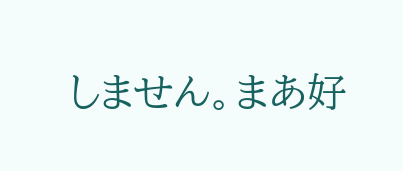しません。まあ好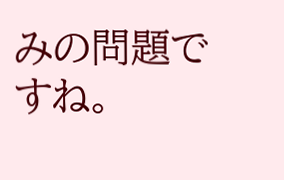みの問題ですね。